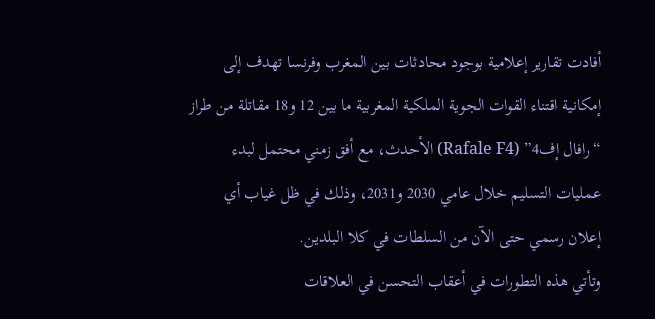أفادت تقارير إعلامية بوجود محادثات بين المغرب وفرنسا تهدف إلى إمكانية اقتناء القوات الجوية الملكية المغربية ما بين 12 و18 مقاتلة من طراز “رافال إف4” (Rafale F4) الأحدث، مع أفق زمني محتمل لبدء عمليات التسليم خلال عامي 2030 و2031، وذلك في ظل غياب أي إعلان رسمي حتى الآن من السلطات في كلا البلدين.
وتأتي هذه التطورات في أعقاب التحسن في العلاقات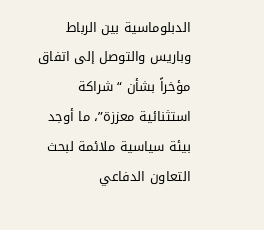الدبلوماسية بين الرباط وباريس والتوصل إلى اتفاق مؤخراً بشأن “شراكة استثنائية معززة”، ما أوجد بيئة سياسية ملائمة لبحث التعاون الدفاعي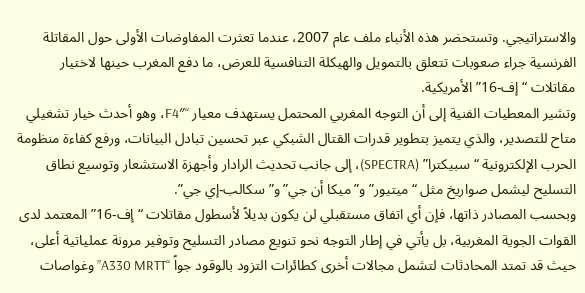والاستراتيجي. وتستحضر هذه الأنباء ملف عام 2007، عندما تعثرت المفاوضات الأولى حول المقاتلة الفرنسية جراء صعوبات تتعلق بالتمويل والهيكلة التنافسية للعرض، ما دفع المغرب حينها لاختيار مقاتلات “إف-16” الأمريكية.
وتشير المعطيات الفنية إلى أن التوجه المغربي المحتمل يستهدف معيار “F4″، وهو أحدث خيار تشغيلي متاح للتصدير، والذي يتميز بتطوير قدرات القتال الشبكي عبر تحسين تبادل البيانات، ورفع كفاءة منظومة الحرب الإلكترونية “سبيكترا” (SPECTRA)، إلى جانب تحديث الرادار وأجهزة الاستشعار وتوسيع نطاق التسليح ليشمل صواريخ مثل “ميتيور” و”ميكا أن جي” و”سكالب-إي جي”.
وبحسب المصادر ذاتها، فإن أي اتفاق مستقبلي لن يكون بديلاً لأسطول مقاتلات “إف-16” المعتمد لدى القوات الجوية المغربية، بل يأتي في إطار التوجه نحو تنويع مصادر التسليح وتوفير مرونة عملياتية أعلى، حيث قد تمتد المحادثات لتشمل مجالات أخرى كطائرات التزود بالوقود جواً “A330 MRTT” وغواصات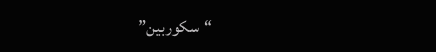“سكوربين”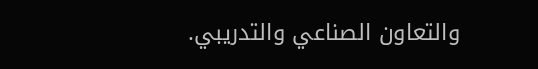والتعاون الصناعي والتدريبي.